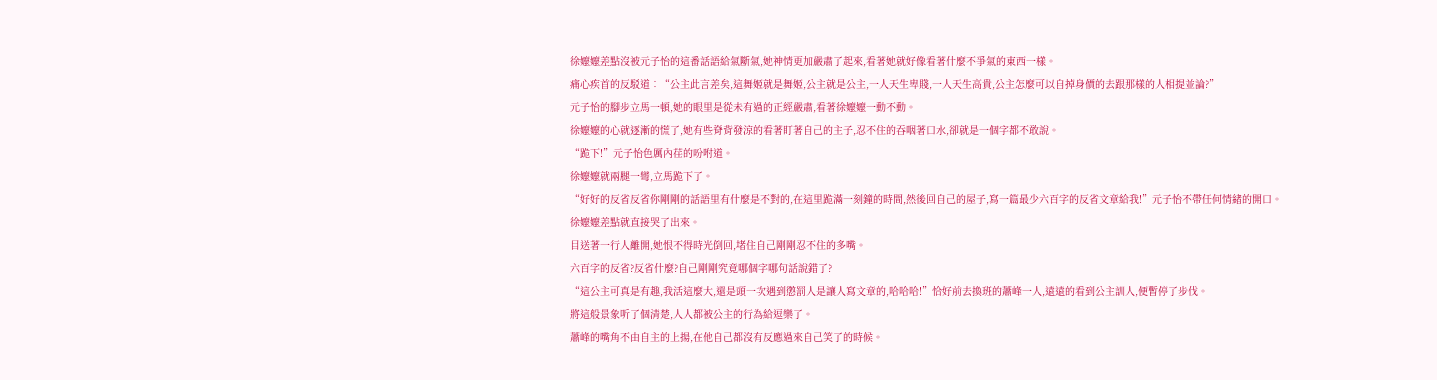徐嬤嬤差點沒被元子怡的這番話語給氣斷氣,她神情更加嚴肅了起來,看著她就好像看著什麼不爭氣的東西一樣。
痛心疾首的反駁道︰“公主此言差矣,這舞姬就是舞姬,公主就是公主,一人天生卑賤,一人天生高貴,公主怎麼可以自掉身價的去跟那樣的人相提並論?”
元子怡的腳步立馬一頓,她的眼里是從未有過的正經嚴肅,看著徐嬤嬤一動不動。
徐嬤嬤的心就逐漸的慌了,她有些脊背發涼的看著盯著自己的主子,忍不住的吞咽著口水,卻就是一個字都不敢說。
“跪下!”元子怡色厲內荏的吩咐道。
徐嬤嬤就兩腿一彎,立馬跪下了。
“好好的反省反省你剛剛的話語里有什麼是不對的,在這里跪滿一刻鐘的時間,然後回自己的屋子,寫一篇最少六百字的反省文章給我!”元子怡不帶任何情緒的開口。
徐嬤嬤差點就直接哭了出來。
目送著一行人離開,她恨不得時光倒回,堵住自己剛剛忍不住的多嘴。
六百字的反省?反省什麼?自己剛剛究竟哪個字哪句話說錯了?
“這公主可真是有趣,我活這麼大,還是頭一次遇到懲罰人是讓人寫文章的,哈哈哈!”恰好前去換班的蕭峰一人,遠遠的看到公主訓人,便暫停了步伐。
將這般景象听了個清楚,人人都被公主的行為給逗樂了。
蕭峰的嘴角不由自主的上揚,在他自己都沒有反應過來自己笑了的時候。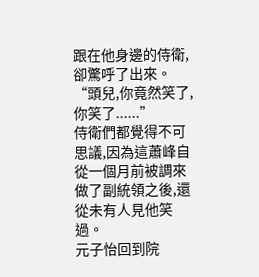跟在他身邊的侍衛,卻驚呼了出來。
“頭兒,你竟然笑了,你笑了......”
侍衛們都覺得不可思議,因為這蕭峰自從一個月前被調來做了副統領之後,還從未有人見他笑過。
元子怡回到院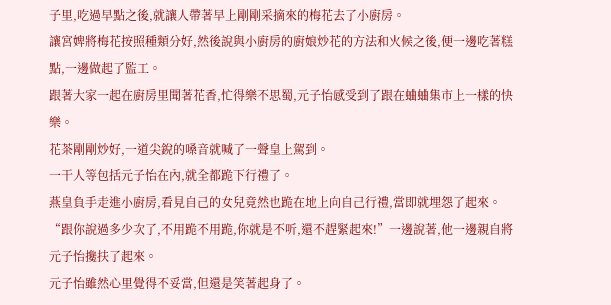子里,吃過早點之後,就讓人帶著早上剛剛采摘來的梅花去了小廚房。
讓宮婢將梅花按照種類分好,然後說與小廚房的廚娘炒花的方法和火候之後,便一邊吃著糕點,一邊做起了監工。
跟著大家一起在廚房里聞著花香,忙得樂不思蜀,元子怡感受到了跟在蛐蛐集市上一樣的快樂。
花茶剛剛炒好,一道尖銳的嗓音就喊了一聲皇上駕到。
一干人等包括元子怡在內,就全都跪下行禮了。
燕皇負手走進小廚房,看見自己的女兒竟然也跪在地上向自己行禮,當即就埋怨了起來。
“跟你說過多少次了,不用跪不用跪,你就是不听,還不趕緊起來!”一邊說著,他一邊親自將元子怡攙扶了起來。
元子怡雖然心里覺得不妥當,但還是笑著起身了。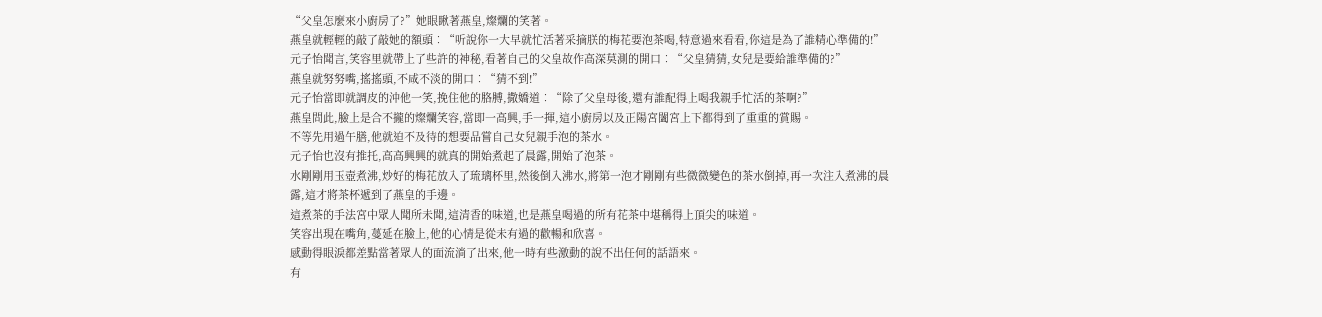“父皇怎麼來小廚房了?”她眼瞅著燕皇,燦爛的笑著。
燕皇就輕輕的敲了敲她的額頭︰“听說你一大早就忙活著采摘朕的梅花要泡茶喝,特意過來看看,你這是為了誰精心準備的!”
元子怡聞言,笑容里就帶上了些許的神秘,看著自己的父皇故作高深莫測的開口︰“父皇猜猜,女兒是要給誰準備的?”
燕皇就努努嘴,搖搖頭,不咸不淡的開口︰“猜不到!”
元子怡當即就調皮的沖他一笑,挽住他的胳膊,撒嬌道︰“除了父皇母後,還有誰配得上喝我親手忙活的茶啊?”
燕皇問此,臉上是合不攏的燦爛笑容,當即一高興,手一揮,這小廚房以及正陽宮闔宮上下都得到了重重的賞賜。
不等先用過午膳,他就迫不及待的想要品嘗自己女兒親手泡的茶水。
元子怡也沒有推托,高高興興的就真的開始煮起了晨露,開始了泡茶。
水剛剛用玉壺煮沸,炒好的梅花放入了琉璃杯里,然後倒入沸水,將第一泡才剛剛有些微微變色的茶水倒掉,再一次注入煮沸的晨露,這才將茶杯遞到了燕皇的手邊。
這煮茶的手法宮中眾人聞所未聞,這清香的味道,也是燕皇喝過的所有花茶中堪稱得上頂尖的味道。
笑容出現在嘴角,蔓延在臉上,他的心情是從未有過的歡暢和欣喜。
感動得眼淚都差點當著眾人的面流淌了出來,他一時有些激動的說不出任何的話語來。
有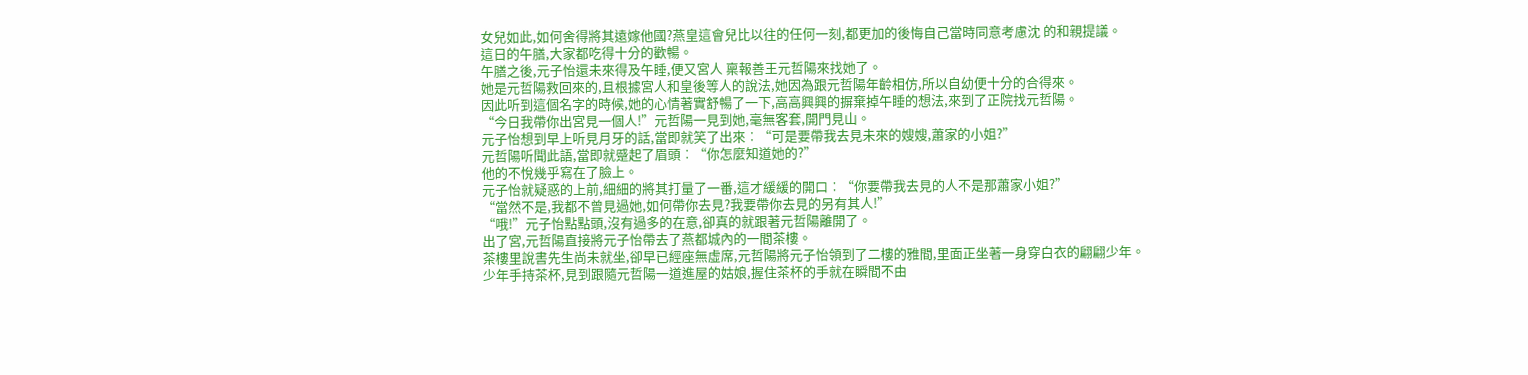女兒如此,如何舍得將其遠嫁他國?燕皇這會兒比以往的任何一刻,都更加的後悔自己當時同意考慮沈 的和親提議。
這日的午膳,大家都吃得十分的歡暢。
午膳之後,元子怡還未來得及午睡,便又宮人 稟報善王元哲陽來找她了。
她是元哲陽救回來的,且根據宮人和皇後等人的說法,她因為跟元哲陽年齡相仿,所以自幼便十分的合得來。
因此听到這個名字的時候,她的心情著實舒暢了一下,高高興興的摒棄掉午睡的想法,來到了正院找元哲陽。
“今日我帶你出宮見一個人!”元哲陽一見到她,毫無客套,開門見山。
元子怡想到早上听見月牙的話,當即就笑了出來︰“可是要帶我去見未來的嫂嫂,蕭家的小姐?”
元哲陽听聞此語,當即就蹙起了眉頭︰“你怎麼知道她的?”
他的不悅幾乎寫在了臉上。
元子怡就疑惑的上前,細細的將其打量了一番,這才緩緩的開口︰“你要帶我去見的人不是那蕭家小姐?”
“當然不是,我都不曾見過她,如何帶你去見?我要帶你去見的另有其人!”
“哦!”元子怡點點頭,沒有過多的在意,卻真的就跟著元哲陽離開了。
出了宮,元哲陽直接將元子怡帶去了燕都城內的一間茶樓。
茶樓里說書先生尚未就坐,卻早已經座無虛席,元哲陽將元子怡領到了二樓的雅間,里面正坐著一身穿白衣的翩翩少年。
少年手持茶杯,見到跟隨元哲陽一道進屋的姑娘,握住茶杯的手就在瞬間不由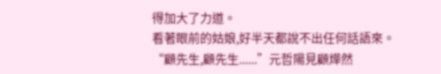得加大了力道。
看著眼前的姑娘,好半天都說不出任何話語來。
“顧先生,顧先生......”元哲陽見顧燁然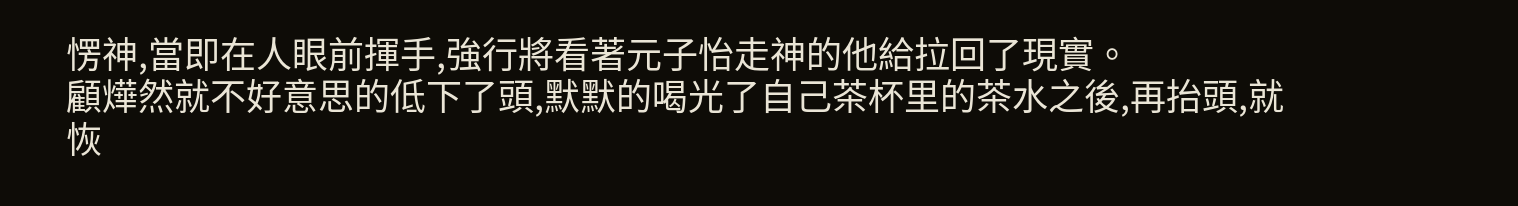愣神,當即在人眼前揮手,強行將看著元子怡走神的他給拉回了現實。
顧燁然就不好意思的低下了頭,默默的喝光了自己茶杯里的茶水之後,再抬頭,就恢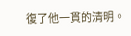復了他一貫的清明。